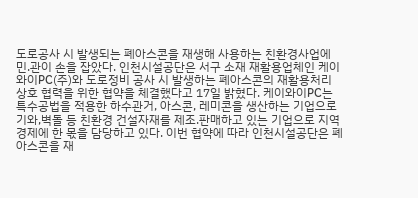도로공사 시 발생되는 폐아스콘을 재생해 사용하는 친환경사업에 민.관이 손을 잡았다. 인천시설공단은 서구 소재 재활용업체인 케이와이PC(주)와 도로정비 공사 시 발생하는 폐아스콘의 재활용처리 상호 협력을 위한 협약을 체결했다고 17일 밝혔다. 케이와이PC는 특수공법을 적용한 하수관거, 아스콘, 레미콘을 생산하는 기업으로 기와,벽돌 등 친환경 건설자재를 제조.판매하고 있는 기업으로 지역경제에 한 몫을 담당하고 있다. 이번 협약에 따라 인천시설공단은 폐아스콘을 재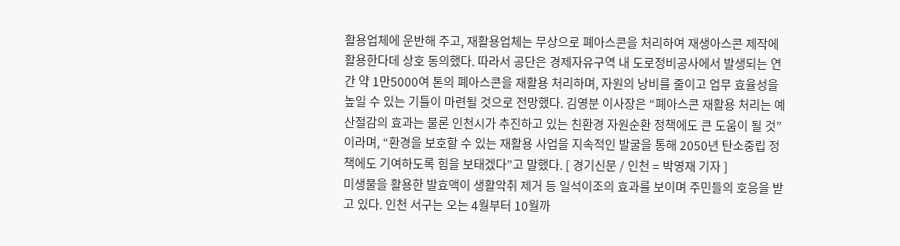활용업체에 운반해 주고, 재활용업체는 무상으로 폐아스콘을 처리하여 재생아스콘 제작에 활용한다데 상호 동의했다. 따라서 공단은 경제자유구역 내 도로정비공사에서 발생되는 연간 약 1만5000여 톤의 폐아스콘을 재활용 처리하며, 자원의 낭비를 줄이고 업무 효율성을 높일 수 있는 기틀이 마련될 것으로 전망했다. 김영분 이사장은 “폐아스콘 재활용 처리는 예산절감의 효과는 물론 인천시가 추진하고 있는 친환경 자원순환 정책에도 큰 도움이 될 것”이라며, “환경을 보호할 수 있는 재활용 사업을 지속적인 발굴을 통해 2050년 탄소중립 정책에도 기여하도록 힘을 보태겠다”고 말했다. [ 경기신문 / 인천 = 박영재 기자 ]
미생물을 활용한 발효액이 생활악취 제거 등 일석이조의 효과를 보이며 주민들의 호응을 받고 있다. 인천 서구는 오는 4월부터 10월까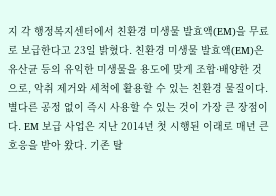지 각 행정복지센터에서 친환경 미생물 발효액(EM)을 무료로 보급한다고 23일 밝혔다. 친환경 미생물 발효액(EM)은 유산균 등의 유익한 미생물을 용도에 맞게 조합·배양한 것으로, 악취 제거와 세척에 활용할 수 있는 친환경 물질이다. 별다른 공정 없이 즉시 사용할 수 있는 것이 가장 큰 장점이다. EM 보급 사업은 지난 2014년 첫 시행된 이래로 매년 큰 호응을 받아 왔다. 기존 탈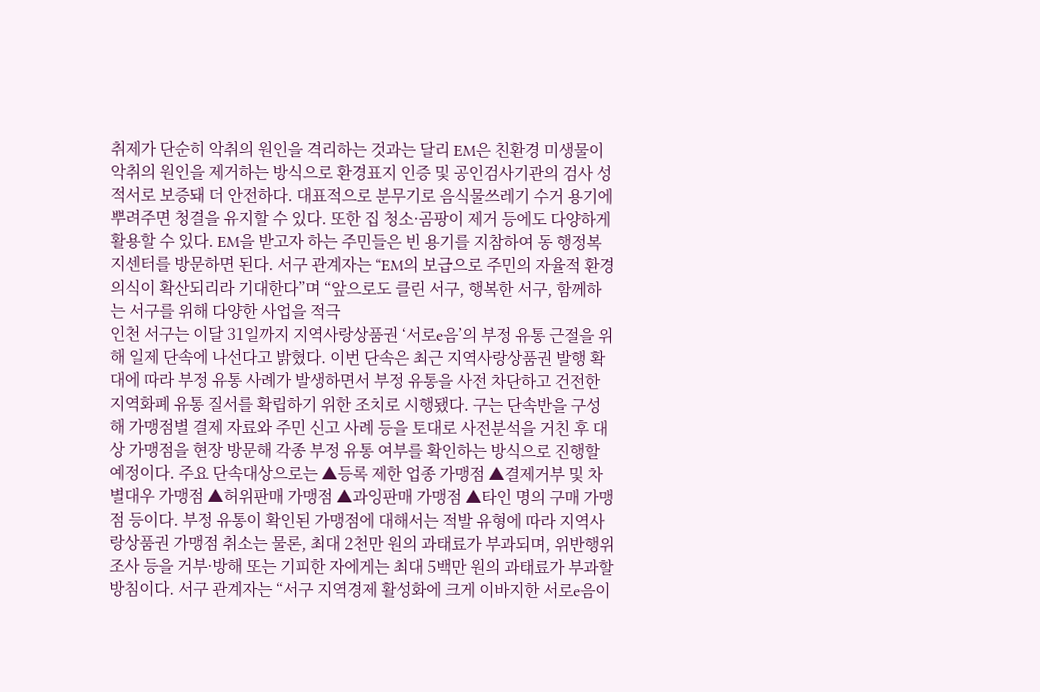취제가 단순히 악취의 원인을 격리하는 것과는 달리 EM은 친환경 미생물이 악취의 원인을 제거하는 방식으로 환경표지 인증 및 공인검사기관의 검사 성적서로 보증돼 더 안전하다. 대표적으로 분무기로 음식물쓰레기 수거 용기에 뿌려주면 청결을 유지할 수 있다. 또한 집 청소·곰팡이 제거 등에도 다양하게 활용할 수 있다. EM을 받고자 하는 주민들은 빈 용기를 지참하여 동 행정복지센터를 방문하면 된다. 서구 관계자는 “EM의 보급으로 주민의 자율적 환경 의식이 확산되리라 기대한다”며 “앞으로도 클린 서구, 행복한 서구, 함께하는 서구를 위해 다양한 사업을 적극
인천 서구는 이달 31일까지 지역사랑상품권 ‘서로e음’의 부정 유통 근절을 위해 일제 단속에 나선다고 밝혔다. 이번 단속은 최근 지역사랑상품권 발행 확대에 따라 부정 유통 사례가 발생하면서 부정 유통을 사전 차단하고 건전한 지역화폐 유통 질서를 확립하기 위한 조치로 시행됐다. 구는 단속반을 구성해 가맹점별 결제 자료와 주민 신고 사례 등을 토대로 사전분석을 거친 후 대상 가맹점을 현장 방문해 각종 부정 유통 여부를 확인하는 방식으로 진행할 예정이다. 주요 단속대상으로는 ▲등록 제한 업종 가맹점 ▲결제거부 및 차별대우 가맹점 ▲허위판매 가맹점 ▲과잉판매 가맹점 ▲타인 명의 구매 가맹점 등이다. 부정 유통이 확인된 가맹점에 대해서는 적발 유형에 따라 지역사랑상품권 가맹점 취소는 물론, 최대 2천만 원의 과태료가 부과되며, 위반행위 조사 등을 거부·방해 또는 기피한 자에게는 최대 5백만 원의 과태료가 부과할 방침이다. 서구 관계자는 “서구 지역경제 활성화에 크게 이바지한 서로e음이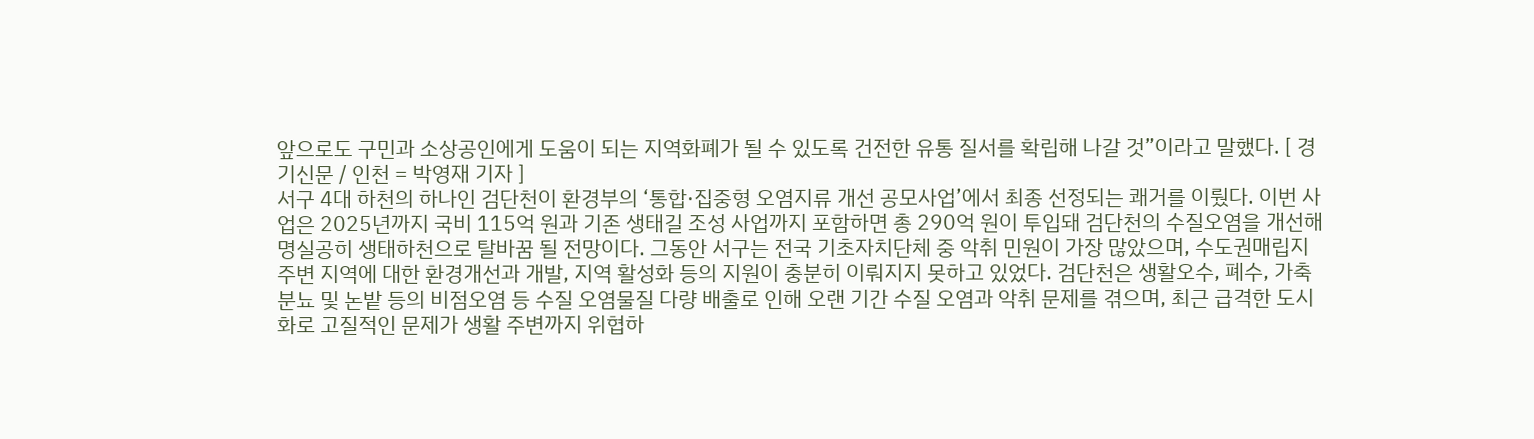앞으로도 구민과 소상공인에게 도움이 되는 지역화폐가 될 수 있도록 건전한 유통 질서를 확립해 나갈 것”이라고 말했다. [ 경기신문 / 인천 = 박영재 기자 ]
서구 4대 하천의 하나인 검단천이 환경부의 ‘통합·집중형 오염지류 개선 공모사업’에서 최종 선정되는 쾌거를 이뤘다. 이번 사업은 2025년까지 국비 115억 원과 기존 생태길 조성 사업까지 포함하면 총 290억 원이 투입돼 검단천의 수질오염을 개선해 명실공히 생태하천으로 탈바꿈 될 전망이다. 그동안 서구는 전국 기초자치단체 중 악취 민원이 가장 많았으며, 수도권매립지 주변 지역에 대한 환경개선과 개발, 지역 활성화 등의 지원이 충분히 이뤄지지 못하고 있었다. 검단천은 생활오수, 폐수, 가축분뇨 및 논밭 등의 비점오염 등 수질 오염물질 다량 배출로 인해 오랜 기간 수질 오염과 악취 문제를 겪으며, 최근 급격한 도시화로 고질적인 문제가 생활 주변까지 위협하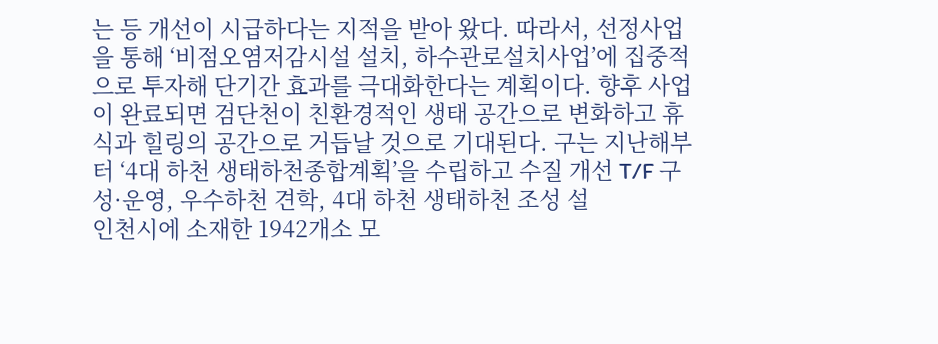는 등 개선이 시급하다는 지적을 받아 왔다. 따라서, 선정사업을 통해 ‘비점오염저감시설 설치, 하수관로설치사업’에 집중적으로 투자해 단기간 효과를 극대화한다는 계획이다. 향후 사업이 완료되면 검단천이 친환경적인 생태 공간으로 변화하고 휴식과 힐링의 공간으로 거듭날 것으로 기대된다. 구는 지난해부터 ‘4대 하천 생태하천종합계획’을 수립하고 수질 개선 T/F 구성·운영, 우수하천 견학, 4대 하천 생태하천 조성 설
인천시에 소재한 1942개소 모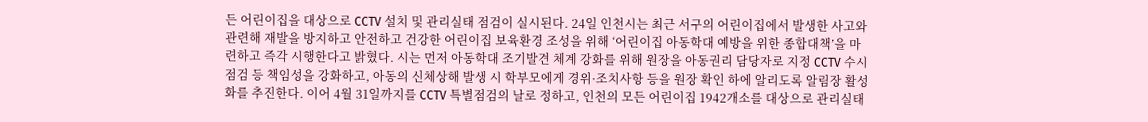든 어린이집을 대상으로 CCTV 설치 및 관리실태 점검이 실시된다. 24일 인천시는 최근 서구의 어린이집에서 발생한 사고와 관련해 재발을 방지하고 안전하고 건강한 어린이집 보육환경 조성을 위해 ‘어린이집 아동학대 예방을 위한 종합대책’을 마련하고 즉각 시행한다고 밝혔다. 시는 먼저 아동학대 조기발견 체계 강화를 위해 원장을 아동권리 담당자로 지정 CCTV 수시점검 등 책임성을 강화하고, 아동의 신체상해 발생 시 학부모에게 경위·조치사항 등을 원장 확인 하에 알리도록 알림장 활성화를 추진한다. 이어 4월 31일까지를 CCTV 특별점검의 날로 정하고, 인천의 모든 어린이집 1942개소를 대상으로 관리실태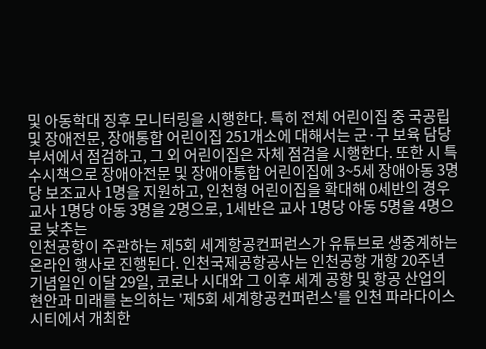및 아동학대 징후 모니터링을 시행한다. 특히 전체 어린이집 중 국공립 및 장애전문, 장애통합 어린이집 251개소에 대해서는 군·구 보육 담당부서에서 점검하고, 그 외 어린이집은 자체 점검을 시행한다. 또한 시 특수시책으로 장애아전문 및 장애아통합 어린이집에 3~5세 장애아동 3명당 보조교사 1명을 지원하고, 인천형 어린이집을 확대해 0세반의 경우 교사 1명당 아동 3명을 2명으로, 1세반은 교사 1명당 아동 5명을 4명으로 낮추는
인천공항이 주관하는 제5회 세계항공컨퍼런스가 유튜브로 생중계하는 온라인 행사로 진행된다. 인천국제공항공사는 인천공항 개항 20주년 기념일인 이달 29일, 코로나 시대와 그 이후 세계 공항 및 항공 산업의 현안과 미래를 논의하는 '제5회 세계항공컨퍼런스'를 인천 파라다이스시티에서 개최한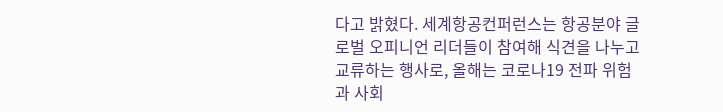다고 밝혔다. 세계항공컨퍼런스는 항공분야 글로벌 오피니언 리더들이 참여해 식견을 나누고 교류하는 행사로, 올해는 코로나19 전파 위험과 사회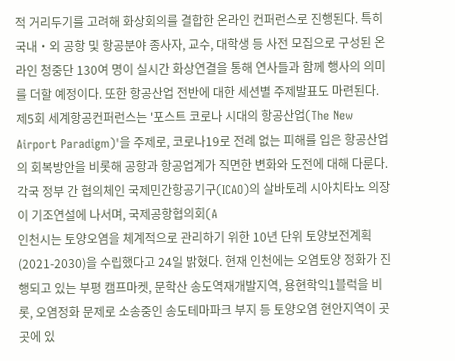적 거리두기를 고려해 화상회의를 결합한 온라인 컨퍼런스로 진행된다. 특히 국내‧외 공항 및 항공분야 종사자, 교수, 대학생 등 사전 모집으로 구성된 온라인 청중단 130여 명이 실시간 화상연결을 통해 연사들과 함께 행사의 의미를 더할 예정이다. 또한 항공산업 전반에 대한 세션별 주제발표도 마련된다. 제5회 세계항공컨퍼런스는 '포스트 코로나 시대의 항공산업(The New Airport Paradigm)'을 주제로, 코로나19로 전례 없는 피해를 입은 항공산업의 회복방안을 비롯해 공항과 항공업계가 직면한 변화와 도전에 대해 다룬다. 각국 정부 간 협의체인 국제민간항공기구(ICAO)의 살바토레 시아치타노 의장이 기조연설에 나서며, 국제공항협의회(A
인천시는 토양오염을 체계적으로 관리하기 위한 10년 단위 토양보전계획(2021-2030)을 수립했다고 24일 밝혔다. 현재 인천에는 오염토양 정화가 진행되고 있는 부평 캠프마켓, 문학산 송도역재개발지역, 용현학익1블럭을 비롯, 오염정화 문제로 소송중인 송도테마파크 부지 등 토양오염 현안지역이 곳곳에 있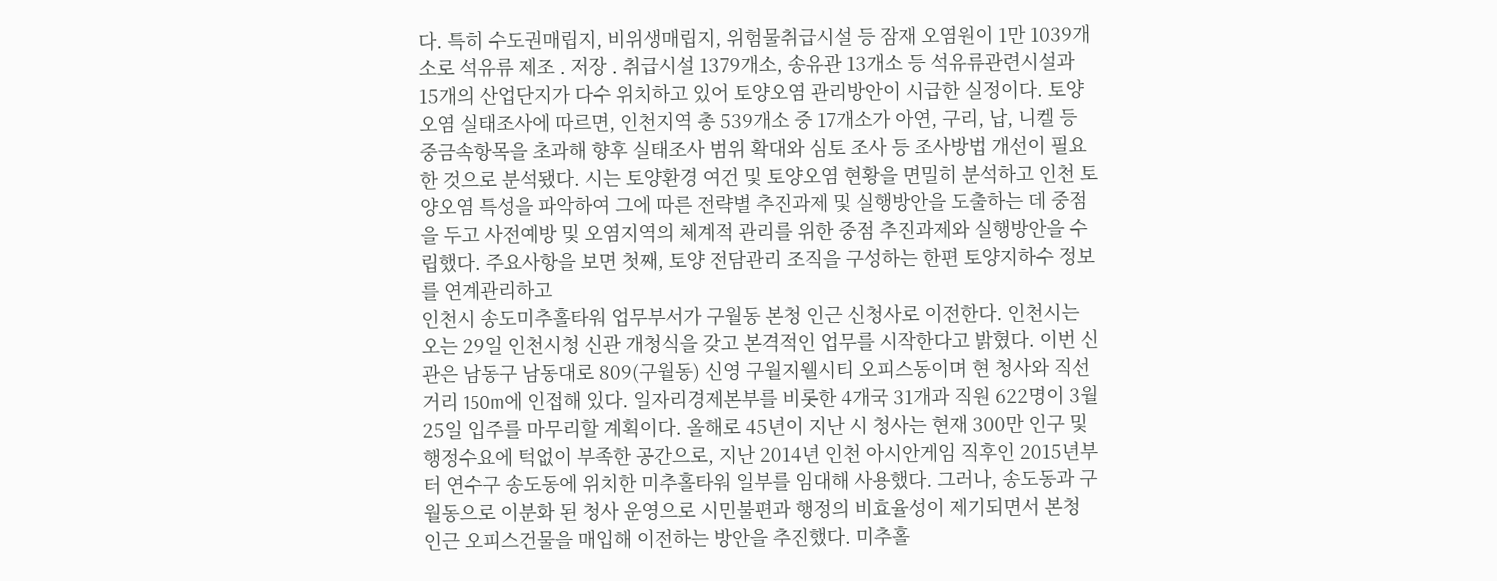다. 특히 수도권매립지, 비위생매립지, 위험물취급시설 등 잠재 오염원이 1만 1039개소로 석유류 제조 ․ 저장 ․ 취급시설 1379개소, 송유관 13개소 등 석유류관련시설과 15개의 산업단지가 다수 위치하고 있어 토양오염 관리방안이 시급한 실정이다. 토양오염 실태조사에 따르면, 인천지역 총 539개소 중 17개소가 아연, 구리, 납, 니켈 등 중금속항목을 초과해 향후 실태조사 범위 확대와 심토 조사 등 조사방법 개선이 필요한 것으로 분석됐다. 시는 토양환경 여건 및 토양오염 현황을 면밀히 분석하고 인천 토양오염 특성을 파악하여 그에 따른 전략별 추진과제 및 실행방안을 도출하는 데 중점을 두고 사전예방 및 오염지역의 체계적 관리를 위한 중점 추진과제와 실행방안을 수립했다. 주요사항을 보면 첫째, 토양 전담관리 조직을 구성하는 한편 토양지하수 정보를 연계관리하고
인천시 송도미추홀타워 업무부서가 구월동 본청 인근 신청사로 이전한다. 인천시는 오는 29일 인천시청 신관 개청식을 갖고 본격적인 업무를 시작한다고 밝혔다. 이번 신관은 남동구 남동대로 809(구월동) 신영 구월지웰시티 오피스동이며 현 청사와 직선거리 150m에 인접해 있다. 일자리경제본부를 비롯한 4개국 31개과 직원 622명이 3월 25일 입주를 마무리할 계획이다. 올해로 45년이 지난 시 청사는 현재 300만 인구 및 행정수요에 턱없이 부족한 공간으로, 지난 2014년 인천 아시안게임 직후인 2015년부터 연수구 송도동에 위치한 미추홀타워 일부를 임대해 사용했다. 그러나, 송도동과 구월동으로 이분화 된 청사 운영으로 시민불편과 행정의 비효율성이 제기되면서 본청 인근 오피스건물을 매입해 이전하는 방안을 추진했다. 미추홀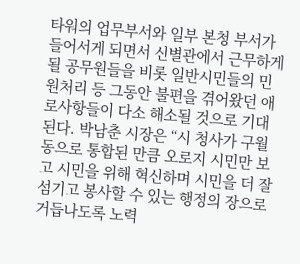타워의 업무부서와 일부 본청 부서가 들어서게 되면서 신별관에서 근무하게 될 공무원들을 비롯 일반시민들의 민원처리 등 그동안 불편을 겪어왔던 애로사항들이 다소 해소될 것으로 기대된다. 박남춘 시장은 “시 청사가 구월동으로 통합된 만큼 오로지 시민만 보고 시민을 위해 혁신하며 시민을 더 잘 섬기고 봉사할 수 있는 행정의 장으로 거듭나도록 노력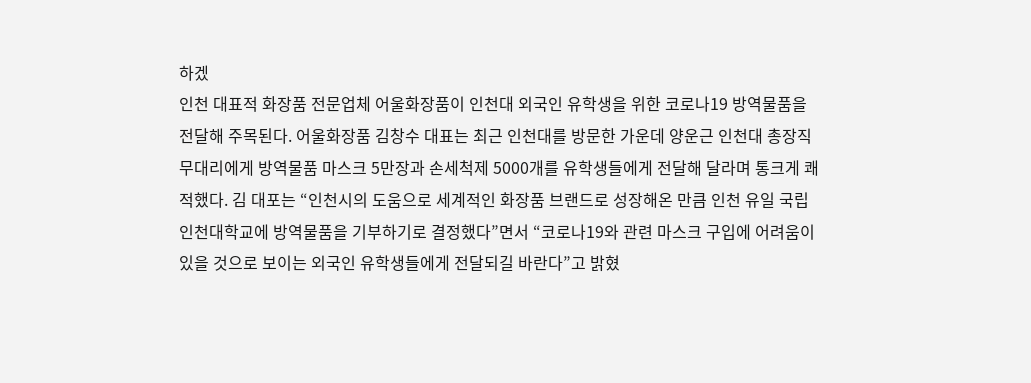하겠
인천 대표적 화장품 전문업체 어울화장품이 인천대 외국인 유학생을 위한 코로나19 방역물품을 전달해 주목된다. 어울화장품 김창수 대표는 최근 인천대를 방문한 가운데 양운근 인천대 총장직무대리에게 방역물품 마스크 5만장과 손세척제 5000개를 유학생들에게 전달해 달라며 통크게 쾌적했다. 김 대포는 “인천시의 도움으로 세계적인 화장품 브랜드로 성장해온 만큼 인천 유일 국립 인천대학교에 방역물품을 기부하기로 결정했다”면서 “코로나19와 관련 마스크 구입에 어려움이 있을 것으로 보이는 외국인 유학생들에게 전달되길 바란다”고 밝혔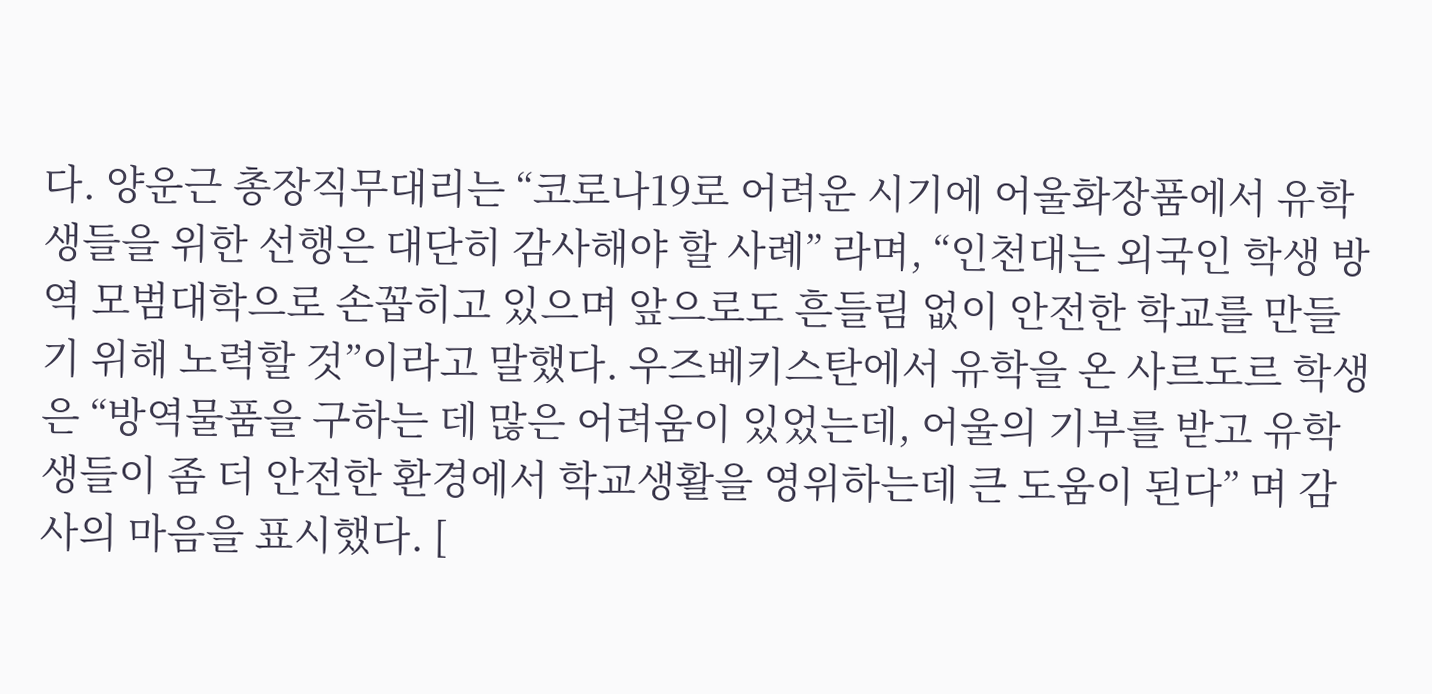다. 양운근 총장직무대리는 “코로나19로 어려운 시기에 어울화장품에서 유학생들을 위한 선행은 대단히 감사해야 할 사례” 라며, “인천대는 외국인 학생 방역 모범대학으로 손꼽히고 있으며 앞으로도 흔들림 없이 안전한 학교를 만들기 위해 노력할 것”이라고 말했다. 우즈베키스탄에서 유학을 온 사르도르 학생은 “방역물품을 구하는 데 많은 어려움이 있었는데, 어울의 기부를 받고 유학생들이 좀 더 안전한 환경에서 학교생활을 영위하는데 큰 도움이 된다” 며 감사의 마음을 표시했다. [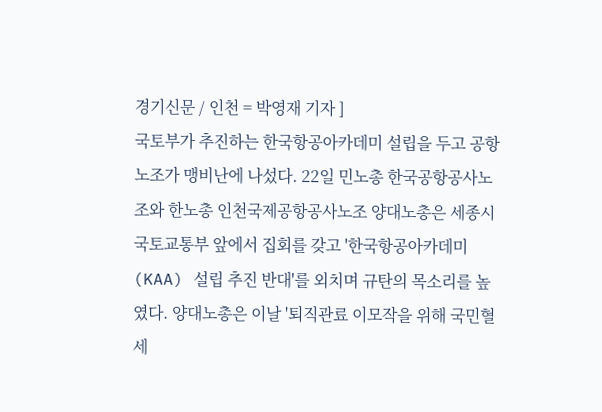경기신문 / 인천 = 박영재 기자 ]
국토부가 추진하는 한국항공아카데미 설립을 두고 공항노조가 맹비난에 나섰다. 22일 민노총 한국공항공사노조와 한노총 인천국제공항공사노조 양대노총은 세종시 국토교통부 앞에서 집회를 갖고 '한국항공아카데미(KAA) 설립 추진 반대'를 외치며 규탄의 목소리를 높였다. 양대노총은 이날 '퇴직관료 이모작을 위해 국민혈세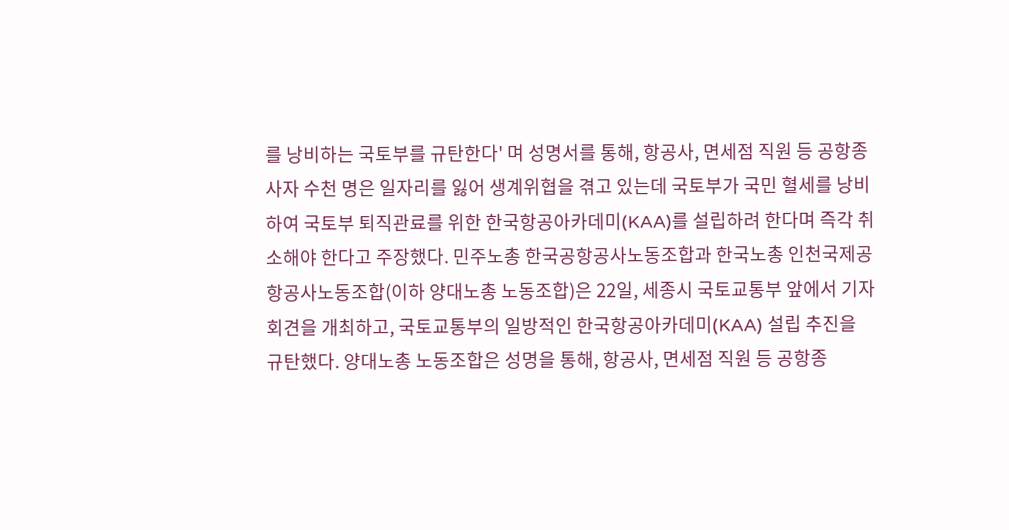를 낭비하는 국토부를 규탄한다' 며 성명서를 통해, 항공사, 면세점 직원 등 공항종사자 수천 명은 일자리를 잃어 생계위협을 겪고 있는데 국토부가 국민 혈세를 낭비하여 국토부 퇴직관료를 위한 한국항공아카데미(KAA)를 설립하려 한다며 즉각 취소해야 한다고 주장했다. 민주노총 한국공항공사노동조합과 한국노총 인천국제공항공사노동조합(이하 양대노총 노동조합)은 22일, 세종시 국토교통부 앞에서 기자회견을 개최하고, 국토교통부의 일방적인 한국항공아카데미(KAA) 설립 추진을 규탄했다. 양대노총 노동조합은 성명을 통해, 항공사, 면세점 직원 등 공항종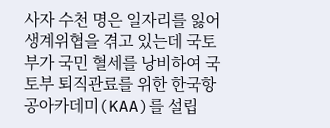사자 수천 명은 일자리를 잃어 생계위협을 겪고 있는데 국토부가 국민 혈세를 낭비하여 국토부 퇴직관료를 위한 한국항공아카데미(KAA)를 설립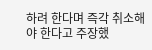하려 한다며 즉각 취소해야 한다고 주장했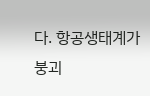다. 항공생태계가 붕괴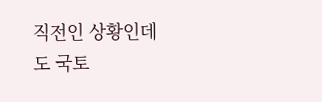직전인 상황인데도 국토